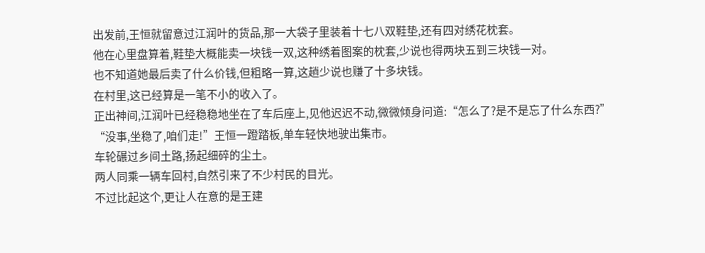出发前,王恒就留意过江润叶的货品,那一大袋子里装着十七八双鞋垫,还有四对绣花枕套。
他在心里盘算着,鞋垫大概能卖一块钱一双,这种绣着图案的枕套,少说也得两块五到三块钱一对。
也不知道她最后卖了什么价钱,但粗略一算,这趟少说也赚了十多块钱。
在村里,这已经算是一笔不小的收入了。
正出神间,江润叶已经稳稳地坐在了车后座上,见他迟迟不动,微微倾身问道:“怎么了?是不是忘了什么东西?”
“没事,坐稳了,咱们走!”王恒一蹬踏板,单车轻快地驶出集市。
车轮碾过乡间土路,扬起细碎的尘土。
两人同乘一辆车回村,自然引来了不少村民的目光。
不过比起这个,更让人在意的是王建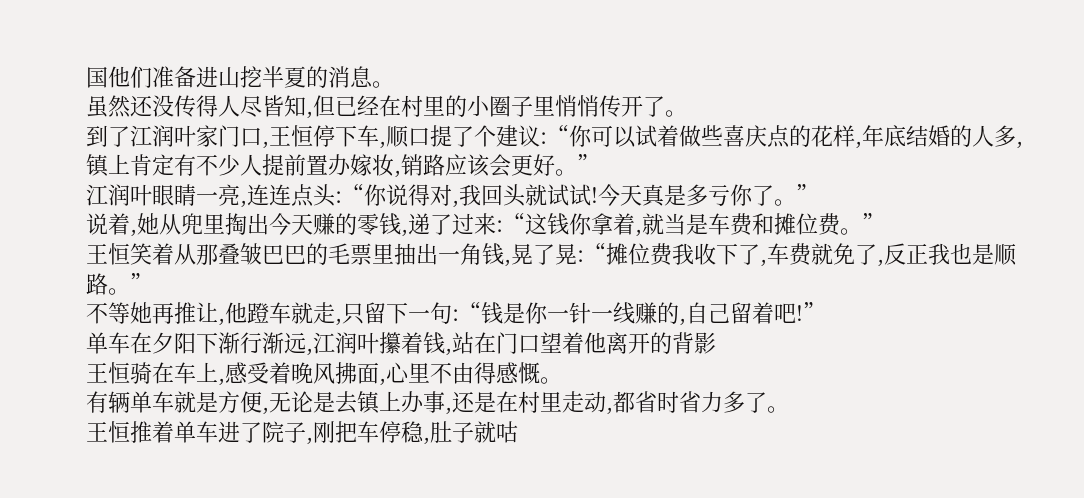国他们准备进山挖半夏的消息。
虽然还没传得人尽皆知,但已经在村里的小圈子里悄悄传开了。
到了江润叶家门口,王恒停下车,顺口提了个建议:“你可以试着做些喜庆点的花样,年底结婚的人多,镇上肯定有不少人提前置办嫁妆,销路应该会更好。”
江润叶眼睛一亮,连连点头:“你说得对,我回头就试试!今天真是多亏你了。”
说着,她从兜里掏出今天赚的零钱,递了过来:“这钱你拿着,就当是车费和摊位费。”
王恒笑着从那叠皱巴巴的毛票里抽出一角钱,晃了晃:“摊位费我收下了,车费就免了,反正我也是顺路。”
不等她再推让,他蹬车就走,只留下一句:“钱是你一针一线赚的,自己留着吧!”
单车在夕阳下渐行渐远,江润叶攥着钱,站在门口望着他离开的背影
王恒骑在车上,感受着晚风拂面,心里不由得感慨。
有辆单车就是方便,无论是去镇上办事,还是在村里走动,都省时省力多了。
王恒推着单车进了院子,刚把车停稳,肚子就咕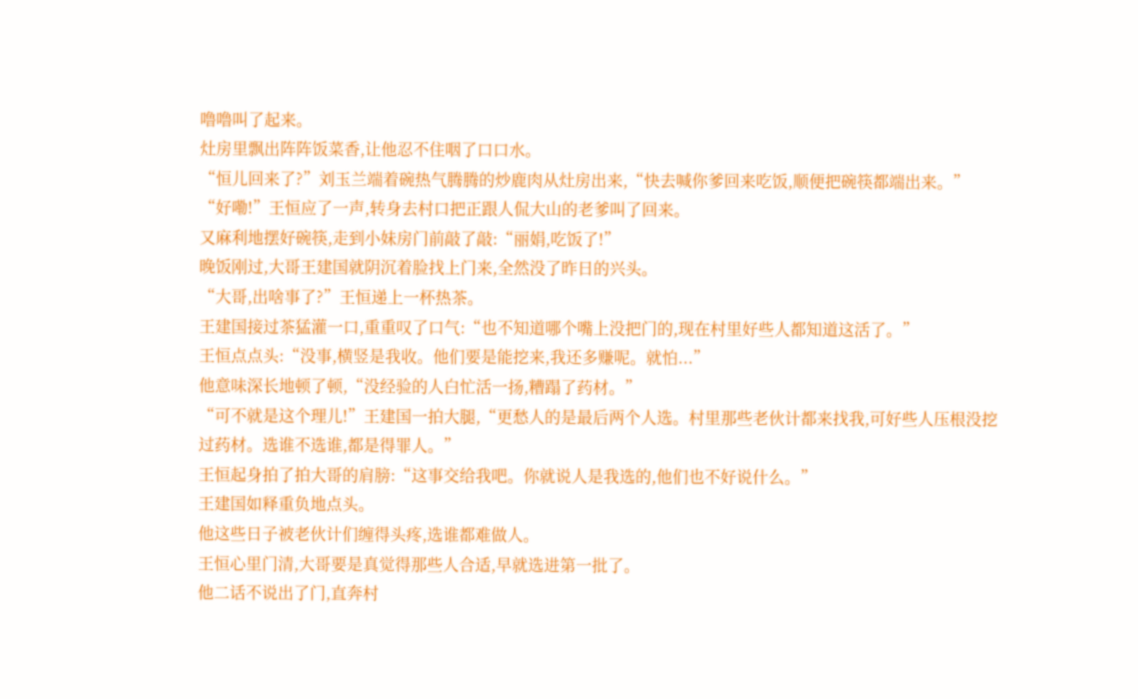噜噜叫了起来。
灶房里飘出阵阵饭菜香,让他忍不住咽了口口水。
“恒儿回来了?”刘玉兰端着碗热气腾腾的炒鹿肉从灶房出来,“快去喊你爹回来吃饭,顺便把碗筷都端出来。”
“好嘞!”王恒应了一声,转身去村口把正跟人侃大山的老爹叫了回来。
又麻利地摆好碗筷,走到小妹房门前敲了敲:“丽娟,吃饭了!”
晚饭刚过,大哥王建国就阴沉着脸找上门来,全然没了昨日的兴头。
“大哥,出啥事了?”王恒递上一杯热茶。
王建国接过茶猛灌一口,重重叹了口气:“也不知道哪个嘴上没把门的,现在村里好些人都知道这活了。”
王恒点点头:“没事,横竖是我收。他们要是能挖来,我还多赚呢。就怕...”
他意味深长地顿了顿,“没经验的人白忙活一扬,糟蹋了药材。”
“可不就是这个理儿!”王建国一拍大腿,“更愁人的是最后两个人选。村里那些老伙计都来找我,可好些人压根没挖过药材。选谁不选谁,都是得罪人。”
王恒起身拍了拍大哥的肩膀:“这事交给我吧。你就说人是我选的,他们也不好说什么。”
王建国如释重负地点头。
他这些日子被老伙计们缠得头疼,选谁都难做人。
王恒心里门清,大哥要是真觉得那些人合适,早就选进第一批了。
他二话不说出了门,直奔村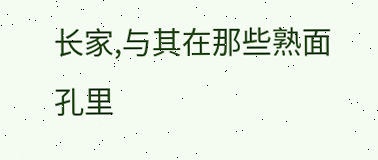长家,与其在那些熟面孔里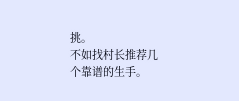挑。
不如找村长推荐几个靠谱的生手。